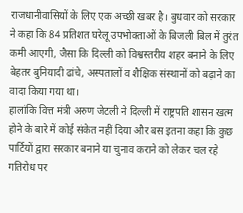राजधानीवासियों के लिए एक अच्छी खबर है। बुधवार को सरकार ने कहा कि 84 प्रतिशत घरेलू उपभोक्ताओं के बिजली बिल में तुरंत कमी आएगी, जैसा कि दिल्ली को विश्वस्तरीय शहर बनाने के लिए बेहतर बुनियादी ढांचे, अस्पतालों व शैक्षिक संस्थानों को बढ़ाने का वादा किया गया था।
हालांकि वित्त मंत्री अरुण जेटली ने दिल्ली में राष्ट्रपति शासन खत्म होने के बारे में कोई संकेत नहीं दिया और बस इतना कहा कि कुछ पार्टियों द्वारा सरकार बनाने या चुनाव कराने को लेकर चल रहे गतिरोध पर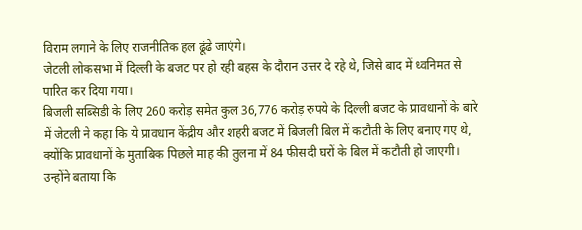विराम लगाने के लिए राजनीतिक हल ढूंढे जाएंगे।
जेटली लोकसभा में दिल्ली के बजट पर हो रही बहस के दौरान उत्तर दे रहे थे, जिसे बाद में ध्वनिमत से पारित कर दिया गया।
बिजली सब्सिडी के लिए 260 करोड़ समेत कुल 36,776 करोड़ रुपये के दिल्ली बजट के प्रावधानों के बारे में जेटली ने कहा कि ये प्रावधान केंद्रीय और शहरी बजट में बिजली बिल में कटौती के लिए बनाए गए थे, क्योंकि प्रावधानों के मुताबिक पिछले माह की तुलना में 84 फीसदी घरों के बिल में कटौती हो जाएगी।
उन्होंने बताया कि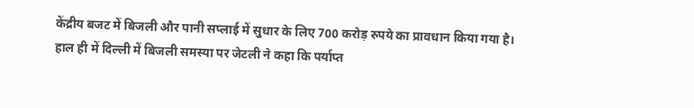केंद्रीय बजट में बिजली और पानी सप्लाई में सुधार के लिए 700 करोड़ रुपये का प्रावधान किया गया है। हाल ही में दिल्ली में बिजली समस्या पर जेटली ने कहा कि पर्याप्त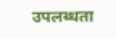उपलब्धता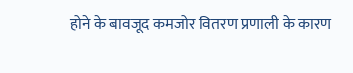होने के बावजूद कमजोर वितरण प्रणाली के कारण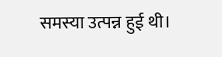समस्या उत्पन्न हुई थी।